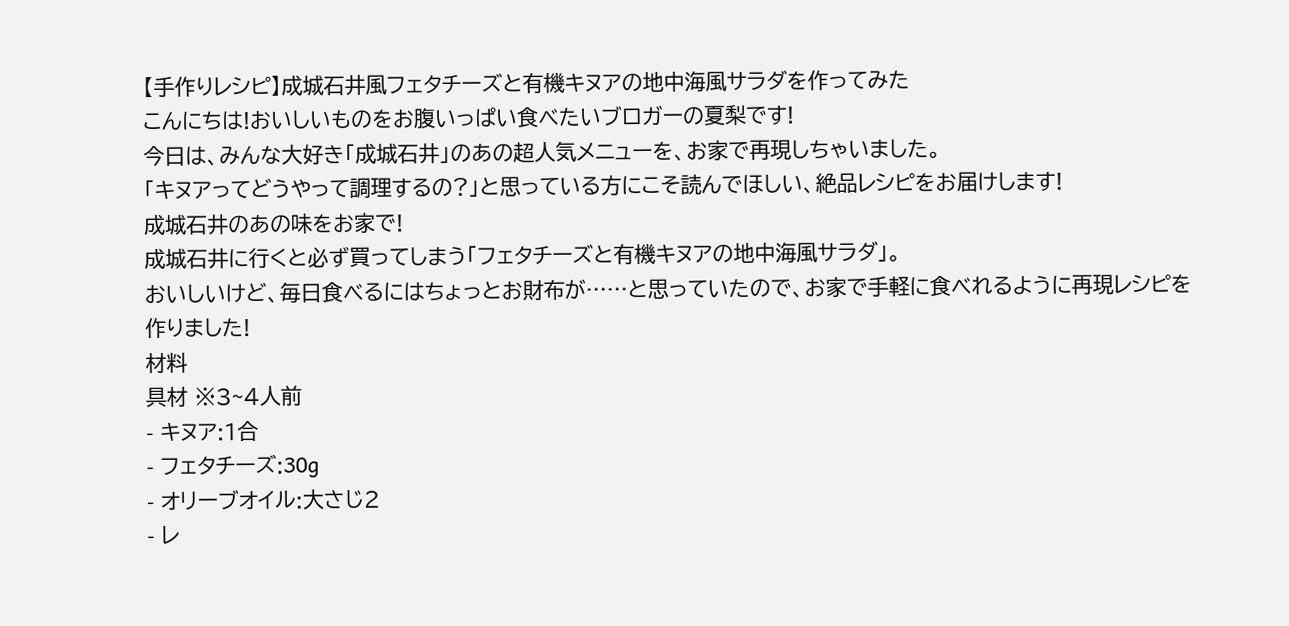【手作りレシピ】成城石井風フェタチーズと有機キヌアの地中海風サラダを作ってみた
こんにちは!おいしいものをお腹いっぱい食べたいブロガーの夏梨です!
今日は、みんな大好き「成城石井」のあの超人気メニューを、お家で再現しちゃいました。
「キヌアってどうやって調理するの?」と思っている方にこそ読んでほしい、絶品レシピをお届けします!
成城石井のあの味をお家で!
成城石井に行くと必ず買ってしまう「フェタチーズと有機キヌアの地中海風サラダ」。
おいしいけど、毎日食べるにはちょっとお財布が……と思っていたので、お家で手軽に食べれるように再現レシピを作りました!
材料
具材 ※3~4人前
- キヌア:1合
- フェタチーズ:30g
- オリーブオイル:大さじ2
- レ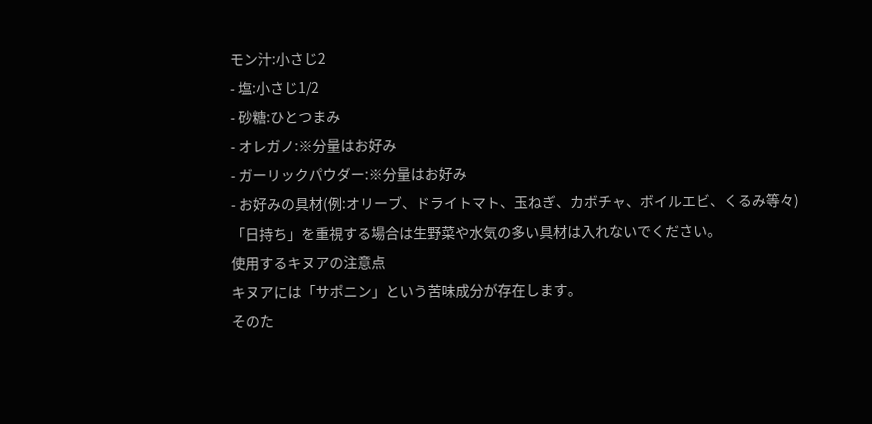モン汁:小さじ2
- 塩:小さじ1/2
- 砂糖:ひとつまみ
- オレガノ:※分量はお好み
- ガーリックパウダー:※分量はお好み
- お好みの具材(例:オリーブ、ドライトマト、玉ねぎ、カボチャ、ボイルエビ、くるみ等々)
「日持ち」を重視する場合は生野菜や水気の多い具材は入れないでください。
使用するキヌアの注意点
キヌアには「サポニン」という苦味成分が存在します。
そのた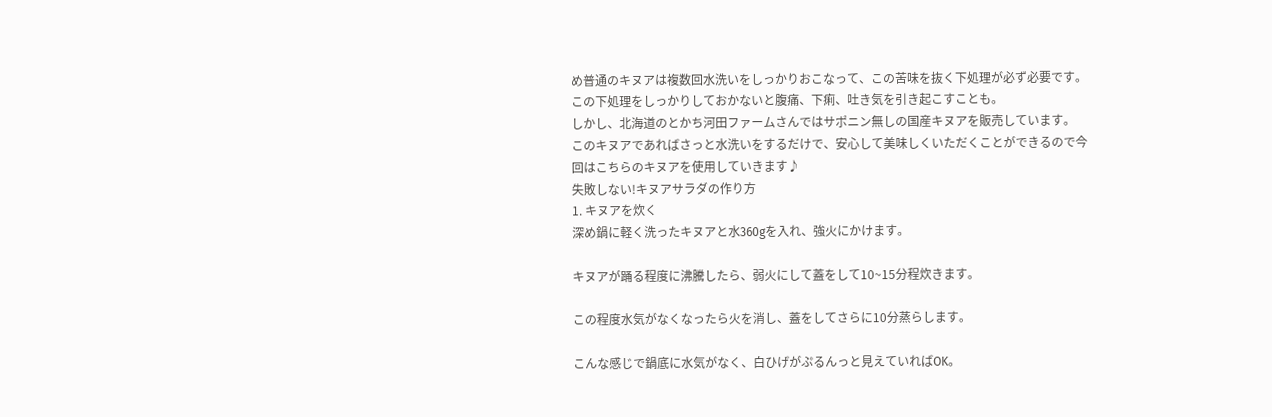め普通のキヌアは複数回水洗いをしっかりおこなって、この苦味を抜く下処理が必ず必要です。この下処理をしっかりしておかないと腹痛、下痢、吐き気を引き起こすことも。
しかし、北海道のとかち河田ファームさんではサポニン無しの国産キヌアを販売しています。
このキヌアであればさっと水洗いをするだけで、安心して美味しくいただくことができるので今回はこちらのキヌアを使用していきます♪
失敗しない!キヌアサラダの作り方
1. キヌアを炊く
深め鍋に軽く洗ったキヌアと水360gを入れ、強火にかけます。

キヌアが踊る程度に沸騰したら、弱火にして蓋をして10~15分程炊きます。

この程度水気がなくなったら火を消し、蓋をしてさらに10分蒸らします。

こんな感じで鍋底に水気がなく、白ひげがぷるんっと見えていればOK。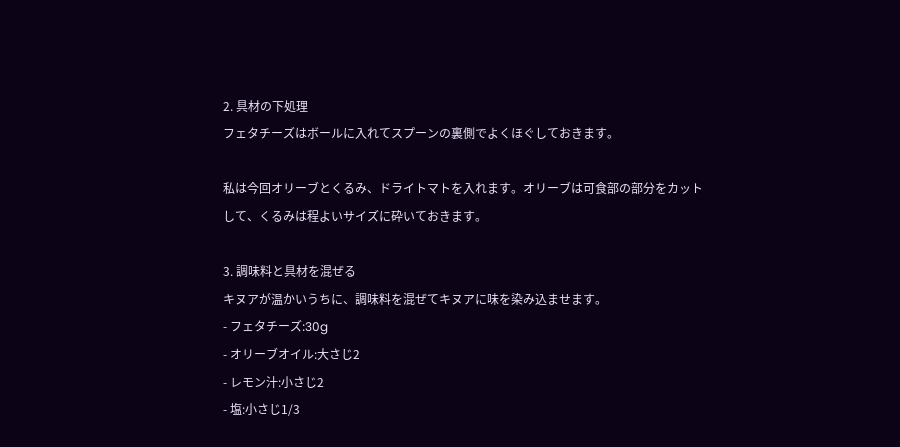2. 具材の下処理
フェタチーズはボールに入れてスプーンの裏側でよくほぐしておきます。

私は今回オリーブとくるみ、ドライトマトを入れます。オリーブは可食部の部分をカットして、くるみは程よいサイズに砕いておきます。

3. 調味料と具材を混ぜる
キヌアが温かいうちに、調味料を混ぜてキヌアに味を染み込ませます。
- フェタチーズ:30g
- オリーブオイル:大さじ2
- レモン汁:小さじ2
- 塩:小さじ1/3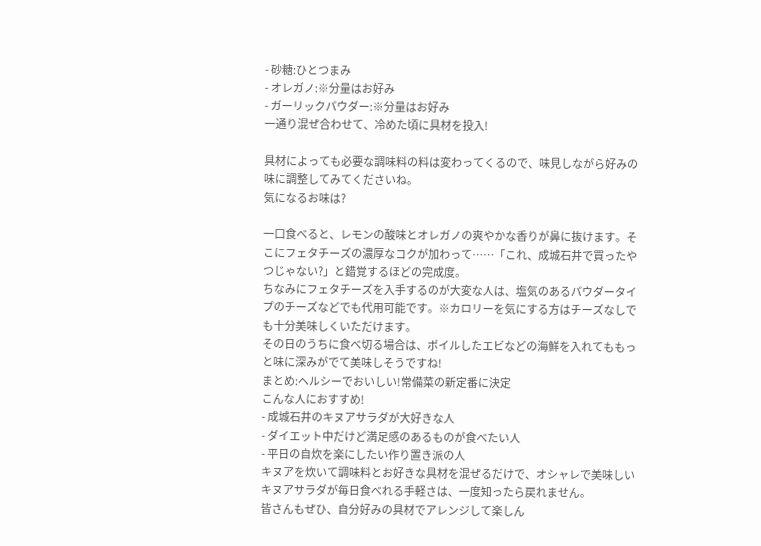- 砂糖:ひとつまみ
- オレガノ:※分量はお好み
- ガーリックパウダー:※分量はお好み
一通り混ぜ合わせて、冷めた頃に具材を投入!

具材によっても必要な調味料の料は変わってくるので、味見しながら好みの味に調整してみてくださいね。
気になるお味は?

一口食べると、レモンの酸味とオレガノの爽やかな香りが鼻に抜けます。そこにフェタチーズの濃厚なコクが加わって……「これ、成城石井で買ったやつじゃない?」と錯覚するほどの完成度。
ちなみにフェタチーズを入手するのが大変な人は、塩気のあるパウダータイプのチーズなどでも代用可能です。※カロリーを気にする方はチーズなしでも十分美味しくいただけます。
その日のうちに食べ切る場合は、ボイルしたエビなどの海鮮を入れてももっと味に深みがでて美味しそうですね!
まとめ:ヘルシーでおいしい!常備菜の新定番に決定
こんな人におすすめ!
- 成城石井のキヌアサラダが大好きな人
- ダイエット中だけど満足感のあるものが食べたい人
- 平日の自炊を楽にしたい作り置き派の人
キヌアを炊いて調味料とお好きな具材を混ぜるだけで、オシャレで美味しいキヌアサラダが毎日食べれる手軽さは、一度知ったら戻れません。
皆さんもぜひ、自分好みの具材でアレンジして楽しん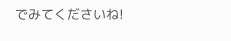でみてくださいね!